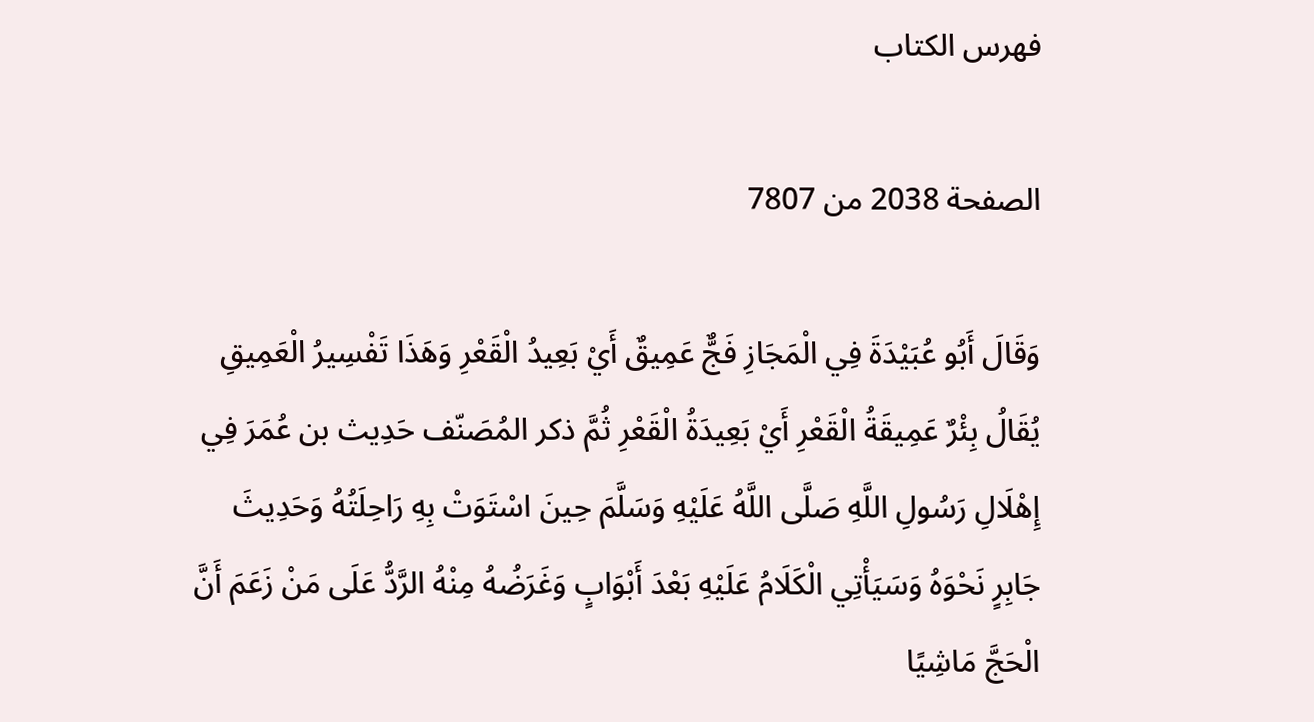فهرس الكتاب

الصفحة 2038 من 7807

وَقَالَ أَبُو عُبَيْدَةَ فِي الْمَجَازِ فَجٌّ عَمِيقٌ أَيْ بَعِيدُ الْقَعْرِ وَهَذَا تَفْسِيرُ الْعَمِيقِ يُقَالُ بِئْرٌ عَمِيقَةُ الْقَعْرِ أَيْ بَعِيدَةُ الْقَعْرِ ثُمَّ ذكر المُصَنّف حَدِيث بن عُمَرَ فِي إِهْلَالِ رَسُولِ اللَّهِ صَلَّى اللَّهُ عَلَيْهِ وَسَلَّمَ حِينَ اسْتَوَتْ بِهِ رَاحِلَتُهُ وَحَدِيثَ جَابِرٍ نَحْوَهُ وَسَيَأْتِي الْكَلَامُ عَلَيْهِ بَعْدَ أَبْوَابٍ وَغَرَضُهُ مِنْهُ الرَّدُّ عَلَى مَنْ زَعَمَ أَنَّ الْحَجَّ مَاشِيًا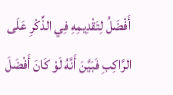أَفْضَلُ لِتَقْدِيمِهِ فِي الذِّكْرِ عَلَى الرَّاكِبِ فَبَيَّنَ أَنَّهُ لَوْ كَانَ أَفْضَلَ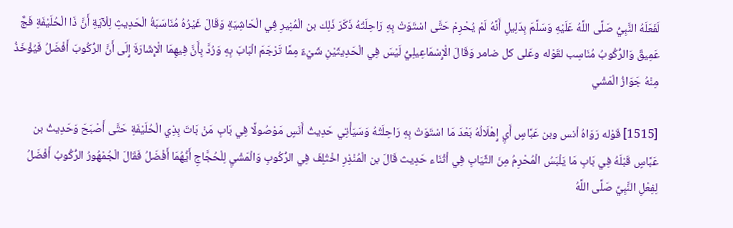لَفَعَلَهُ النَّبِيُّ صَلَّى اللَّهُ عَلَيْهِ وَسَلَّمَ بِدَلِيلِ أَنَّهُ لَمْ يُحْرِمْ حَتَّى اسْتَوَتْ بِهِ رَاحِلَتُهُ ذَكَرَ ذَلِك بن الْمُنِيرِ فِي الْحَاشِيَةِ وَقَالَ غَيْرُهُ مُنَاسَبَةُ الْحَدِيثِ لِلْآيَةِ أَنَّ ذَا الْحُلَيْفَةِ فَجٌّ عَمِيقٌ وَالرُّكُوبُ مُنَاسِب لقَوْله وعَلى كل ضامر وَقَالَ الْإِسْمَاعِيلِيُّ لَيْسَ فِي الْحَدِيثَيْنِ شَيْءٌ مِمَّا تَرْجَمَ الْبَابَ بِهِ وَرُدَّ بِأَنَّ فِيهِمَا الْإِشَارَةَ إِلَى أَنَّ الرُّكُوبَ أَفْضَلُ فَيُؤْخَذُ مِنْهُ جَوَازُ الْمَشْي

[1515] قَوْله رَوَاهُ أنس وبن عَبَّاسٍ أَيِ إِهْلَالُهُ بَعْدَ مَا اسْتَوَتْ بِهِ رَاحِلَتُهُ وَسَيَأْتِي حَدِيثُ أَنَسٍ مَوْصُولًا فِي بَابِ مَنْ بَاتَ بِذِي الْحُلَيْفَةِ حَتَّى أَصْبَحَ وَحَدِيثُ بن عَبَّاسٍ قَبْلَهُ فِي بَابِ مَا يَلْبَسُ الْمُحْرِمُ مِنَ الثِّيَابِ فِي أثْنَاء حَدِيث قَالَ بن الْمُنْذِرِ اخْتُلِفَ فِي الرُّكُوبِ وَالْمَشْيِ لِلْحُجَّاجِ أَيُّهُمَا أَفْضَلُ فَقَالَ الْجُمْهُورُ الرُّكُوبُ أَفْضَلُ لِفِعْلِ النَّبِيِّ صَلَّى اللَّهُ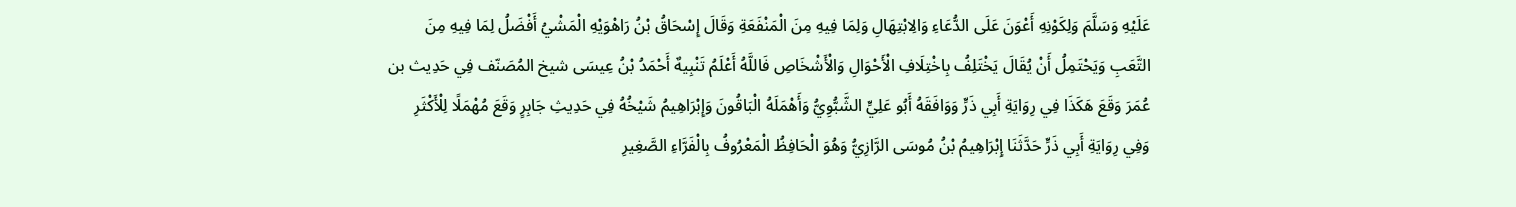عَلَيْهِ وَسَلَّمَ وَلِكَوْنِهِ أَعْوَنَ عَلَى الدُّعَاءِ وَالِابْتِهَالِ وَلِمَا فِيهِ مِنَ الْمَنْفَعَةِ وَقَالَ إِسْحَاقُ بْنُ رَاهْوَيْهِ الْمَشْيُ أَفْضَلُ لِمَا فِيهِ مِنَ التَّعَبِ وَيَحْتَمِلُ أَنْ يُقَالَ يَخْتَلِفُ بِاخْتِلَافِ الْأَحْوَالِ وَالْأَشْخَاصِ فَاللَّهُ أَعْلَمُ تَنْبِيهٌ أَحْمَدُ بْنُ عِيسَى شيخ المُصَنّف فِي حَدِيث بن عُمَرَ وَقَعَ هَكَذَا فِي رِوَايَةِ أَبِي ذَرٍّ وَوَافَقَهُ أَبُو عَلِيٍّ الشَّبُّوِيُّ وَأَهْمَلَهُ الْبَاقُونَ وَإِبْرَاهِيمُ شَيْخُهُ فِي حَدِيثِ جَابِرٍ وَقَعَ مُهْمَلًا لِلْأَكْثَرِ وَفِي رِوَايَةِ أَبِي ذَرٍّ حَدَّثَنَا إِبْرَاهِيمُ بْنُ مُوسَى الرَّازِيُّ وَهُوَ الْحَافِظُ الْمَعْرُوفُ بِالْفَرَّاءِ الصَّغِيرِ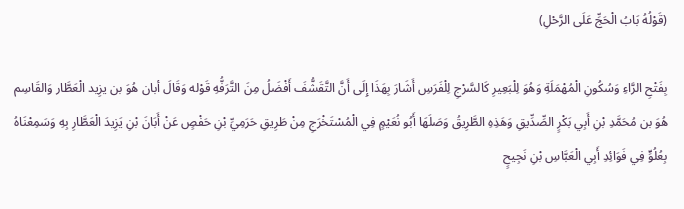(قَوْلُهُ بَابُ الْحَجِّ عَلَى الرَّحْلِ)

بِفَتْحِ الرَّاءِ وَسُكُونِ الْمُهْمَلَةِ وَهُوَ لِلْبَعِيرِ كَالسَّرْجِ لِلْفَرَسِ أَشَارَ بِهَذَا إِلَى أَنَّ التَّقَشُّفَ أَفْضَلُ مِنَ التَّرَفُّهِ قَوْله وَقَالَ أبان هُوَ بن يزِيد الْعَطَّار وَالقَاسِم هُوَ بن مُحَمَّدِ بْنِ أَبِي بَكْرٍ الصِّدِّيقِ وَهَذِهِ الطَّرِيقُ وَصَلَهَا أَبُو نُعَيْمٍ فِي الْمُسْتَخْرَجِ مِنْ طَرِيقِ حَرَمِيِّ بْنِ حَفْصٍ عَنْ أَبَانَ بْنِ يَزِيدَ الْعَطَّارِ بِهِ وَسَمِعْنَاهُ بِعُلُوٍّ فِي فَوَائِدِ أَبِي الْعَبَّاسِ بْنِ نَجِيحٍ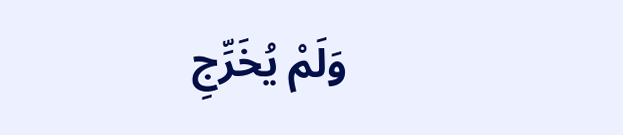وَلَمْ يُخَرِّجِ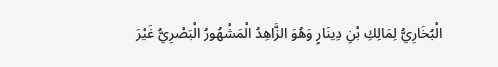الْبُخَارِيُّ لِمَالِكِ بْنِ دِينَارٍ وَهُوَ الزَّاهِدُ الْمَشْهُورُ الْبَصْرِيُّ غَيْرَ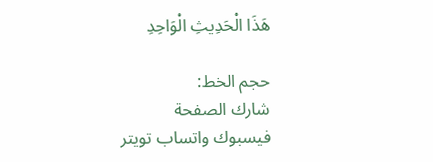هَذَا الْحَدِيثِ الْوَاحِدِ

حجم الخط:
شارك الصفحة
فيسبوك واتساب تويتر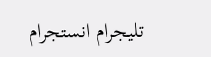تليجرام انستجرام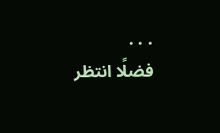. . .
فضلًا انتظر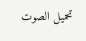تحميل الصوت